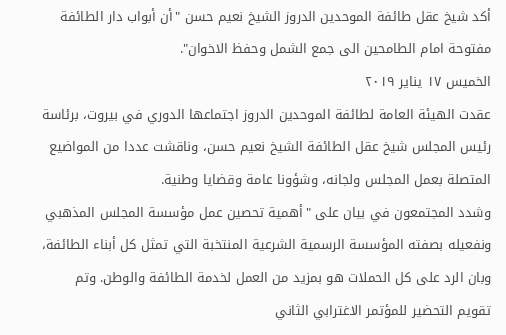أكد شيخ عقل طائفة الموحدين الدروز الشيخ نعيم حسن "أن أبواب دار الطائفة مفتوحة امام الطامحين الى جمع الشمل وحفظ الاخوان".
الخميس ١٧ يناير ٢٠١٩
عقدت الهيئة العامة لطائفة الموحدين الدروز اجتماعها الدوري في بيروت، برئاسة رئيس المجلس شيخ عقل الطائفة الشيخ نعيم حسن، وناقشت عددا من المواضيع المتصلة بعمل المجلس ولجانه، وشؤونا عامة وقضايا وطنية.
وشدد المجتمعون في بيان على "أهمية تحصين عمل مؤسسة المجلس المذهبي ونفعيله بصفته المؤسسة الرسمية الشرعية المنتخبة التي تمثل كل أبناء الطائفة، وبان الرد على كل الحملات هو بمزيد من العمل لخدمة الطائفة والوطن. وتم تقويم التحضير للمؤتمر الاغترابي الثاني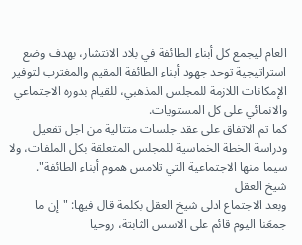العام ليجمع كل أبناء الطائفة في بلاد الانتشار، بهدف وضع استراتيجية توحد جهود أبناء الطائفة المقيم والمغترب لتوفير الإمكانات اللازمة للمجلس المذهبي، للقيام بدوره الاجتماعي والانمائي على كل المستويات.
كما تم الاتفاق على عقد جلسات متتالية من اجل تفعيل ودراسة الخطة الخماسية للمجلس المتعلقة بكل الملفات، ولا سيما منها الاجتماعية التي تلامس هموم أبناء الطائفة".
شيخ العقل
وبعد الاجتماع ادلى شيخ العقل بكلمة قال فيها: "إن ما جمعَنا اليوم قائم على الاسس الثابتة، روحيا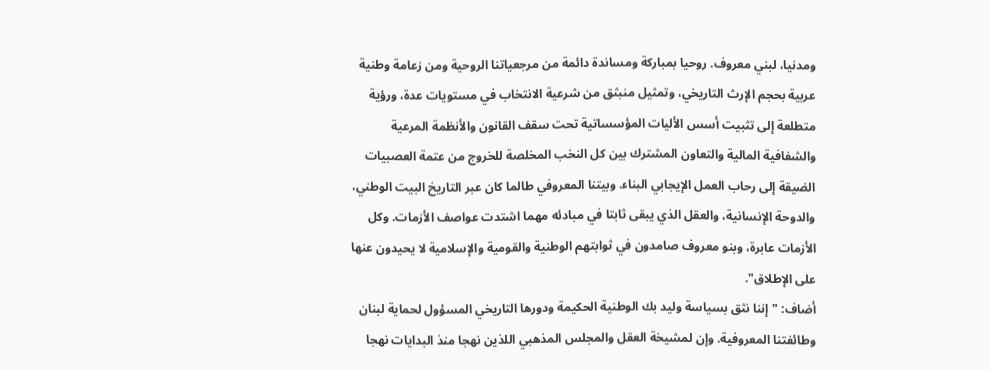ومدنيا، لبني معروف. روحيا بمباركة ومساندة دائمة من مرجعياتنا الروحية ومن زعامة وطنية عربية بحجم الإرث التاريخي، وتمثيل منبثق من شرعية الانتخاب في مستويات عدة، ورؤية متطلعة إلى تثبيت أسس الأليات المؤسساتية تحت سقف القانون والأنظمة المرعية والشفافية المالية والتعاون المشترك بين كل النخب المخلصة للخروج من عتمة العصبيات الضيقة إلى رحاب العمل الإيجابي البناء. وبيتنا المعروفي طالما كان عبر التاريخ البيت الوطني، والدوحة الإنسانية، والعقل الذي يبقى ثابتا في مبادئه مهما اشتدت عواصف الأزمات. وكل الأزمات عابرة، وبنو معروف صامدون في ثوابتهم الوطنية والقومية والإسلامية لا يحيدون عنها على الإطلاق".
أضاف: "إننا نثق بسياسة وليد بك الوطنية الحكيمة ودورها التاريخي المسؤول لحماية لبنان وطائفتنا المعروفية. وإن لمشيخة العقل والمجلس المذهبي اللذين نهجا منذ البدايات نهجا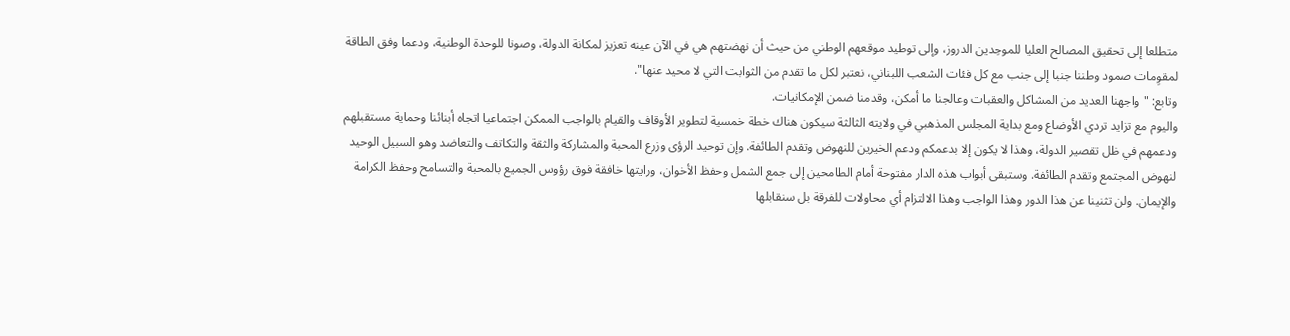متطلعا إلى تحقيق المصالح العليا للموحِدين الدروز، وإلى توطيد موقعهم الوطني من حيث أن نهضتهم هي في الآن عينه تعزيز لمكانة الدولة، وصونا للوحدة الوطنية، ودعما وفق الطاقة لمقوِمات صمود وطننا جنبا إلى جنب مع كل فئات الشعب اللبناني، نعتبر لكل ما تقدم من الثوابت التي لا محيد عنها".
وتابع: "واجهنا العديد من المشاكل والعقبات وعالجنا ما أمكن، وقدمنا ضمن الإمكانيات.
واليوم مع تزايد تردي الأوضاع ومع بداية المجلس المذهبي في ولايته الثالثة سيكون هناك خطة خمسية لتطوير الأوقاف والقيام بالواجب الممكن اجتماعيا اتجاه أبنائنا وحماية مستقبلهم ودعمهم في ظل تقصير الدولة، وهذا لا يكون إلا بدعمكم ودعم الخيرين للنهوض وتقدم الطائفة. وإن توحيد الرؤى وزرع المحبة والمشاركة والثقة والتكاتف والتعاضد وهو السبيل الوحيد لنهوض المجتمع وتقدم الطائفة. وستبقى أبواب هذه الدار مفتوحة أمام الطامحين إلى جمع الشمل وحفظ الأخوان، ورايتها خافقة فوق رؤوس الجميع بالمحبة والتسامح وحفظ الكرامة والإيمان. ولن تثنينا عن هذا الدور وهذا الواجب وهذا الالتزام أي محاولات للفرقة بل سنقابلها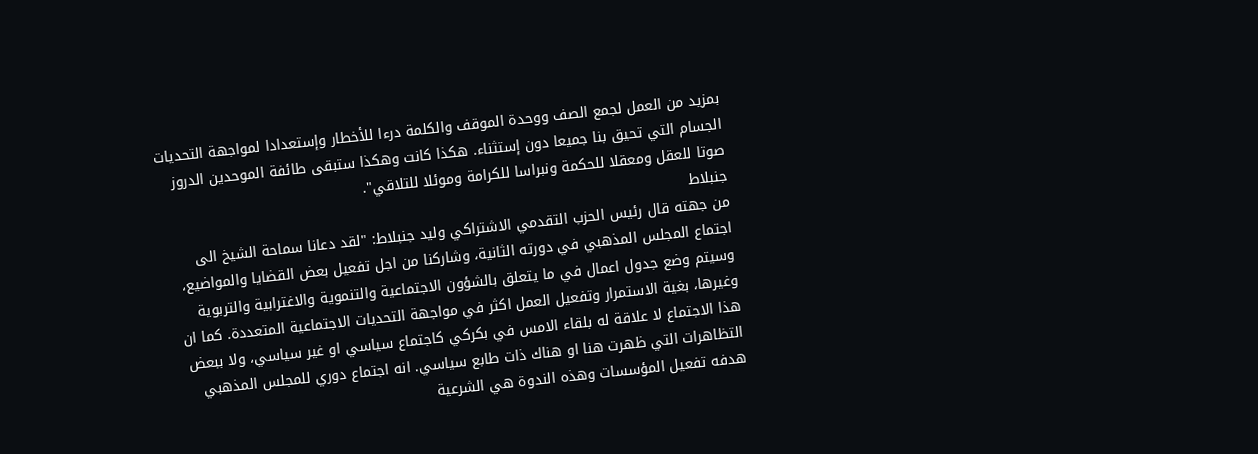بمزيد من العمل لجمع الصف ووحدة الموقف والكلمة درءا للأخطار وإستعدادا لمواجهة التحديات الجسام التي تحيق بنا جميعا دون إستثناء. هكذا كانت وهكذا ستبقى طائفة الموحدين الدروز صوتا للعقل ومعقلا للحكمة ونبراسا للكرامة وموئلا للتلاقي".
جنبلاط
من جهته قال رئيس الحزب التقدمي الاشتراكي وليد جنبلاط: "لقد دعانا سماحة الشيخ الى اجتماع المجلس المذهبي في دورته الثانية، وشاركنا من اجل تفعيل بعض القضايا والمواضيع، وسيتم وضع جدول اعمال في ما يتعلق بالشؤون الاجتماعية والتنموية والاغترابية والتربوية وغيرها، بغية الاستمرار وتفعيل العمل اكثر في مواجهة التحديات الاجتماعية المتعددة. كما ان هذا الاجتماع لا علاقة له بلقاء الامس في بكركي كاجتماع سياسي او غير سياسي، ولا ببعض التظاهرات التي ظهرت هنا او هناك ذات طابع سياسي. انه اجتماع دوري للمجلس المذهبي هدفه تفعيل المؤسسات وهذه الندوة هي الشرعية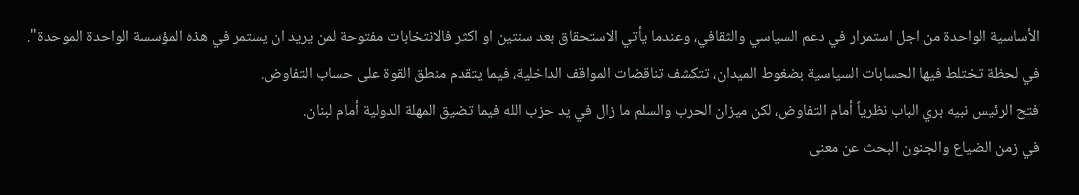الأساسية الواحدة من اجل استمرار في دعم السياسي والثقافي، وعندما يأتي الاستحقاق بعد سنتين او اكثر فالانتخابات مفتوحة لمن يريد ان يستمر في هذه المؤسسة الواحدة الموحدة".
في لحظة تختلط فيها الحسابات السياسية بضغوط الميدان، تتكشف تناقضات المواقف الداخلية، فيما يتقدم منطق القوة على حساب التفاوض.
فتح الرئيس نبيه بري الباب نظرياً أمام التفاوض، لكن ميزان الحرب والسلم ما زال في يد حزب الله فيما تضيق المهلة الدولية أمام لبنان.
في زمن الضياع والجنون البحث عن معنى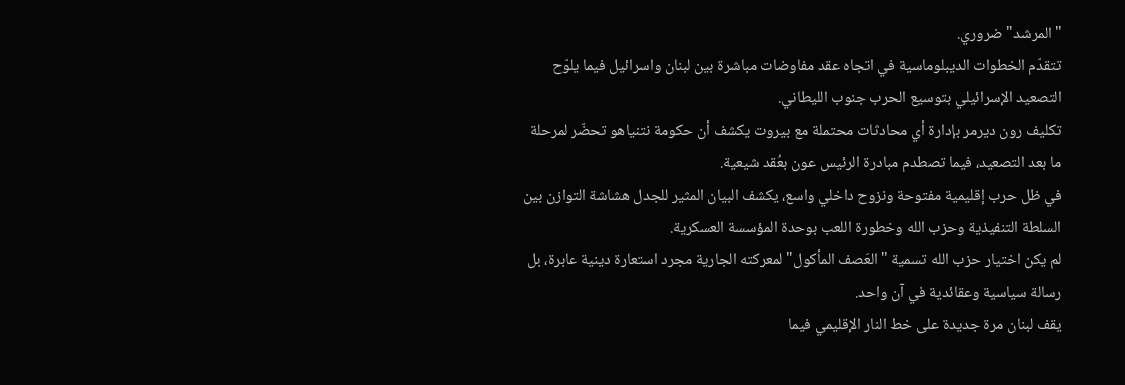"المرشد" ضروري.
تتقدّم الخطوات الديبلوماسية في اتجاه عقد مفاوضات مباشرة بين لبنان واسرائيل فيما يلوّح التصعيد الإسرائيلي بتوسيع الحرب جنوب الليطاني.
تكليف رون ديرمر بإدارة أي محادثات محتملة مع بيروت يكشف أن حكومة نتنياهو تحضّر لمرحلة ما بعد التصعيد، فيما تصطدم مبادرة الرئيس عون بعُقد شيعية.
في ظل حرب إقليمية مفتوحة ونزوح داخلي واسع، يكشف البيان المثير للجدل هشاشة التوازن بين السلطة التنفيذية وحزب الله وخطورة اللعب بوحدة المؤسسة العسكرية.
لم يكن اختيار حزب الله تسمية "العَصف المأكول" لمعركته الجارية مجرد استعارة دينية عابرة، بل رسالة سياسية وعقائدية في آن واحد.
يقف لبنان مرة جديدة على خط النار الإقليمي فيما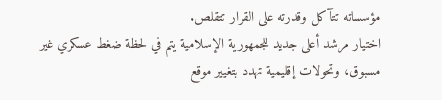مؤسساته تتآكل وقدرته على القرار تتقلص.
اختيار مرشد أعلى جديد للجمهورية الإسلامية يتم في لحظة ضغط عسكري غير مسبوق، وتحولات إقليمية تهدد بتغيير موقع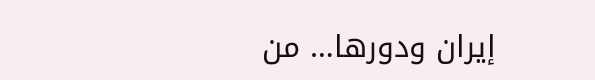إيران ودورها… من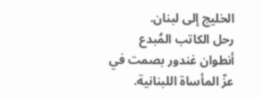الخليج إلى لبنان.
رحل الكاتب المُبدع أنطوان غندور بصمت في عزّ المأساة اللبنانية.